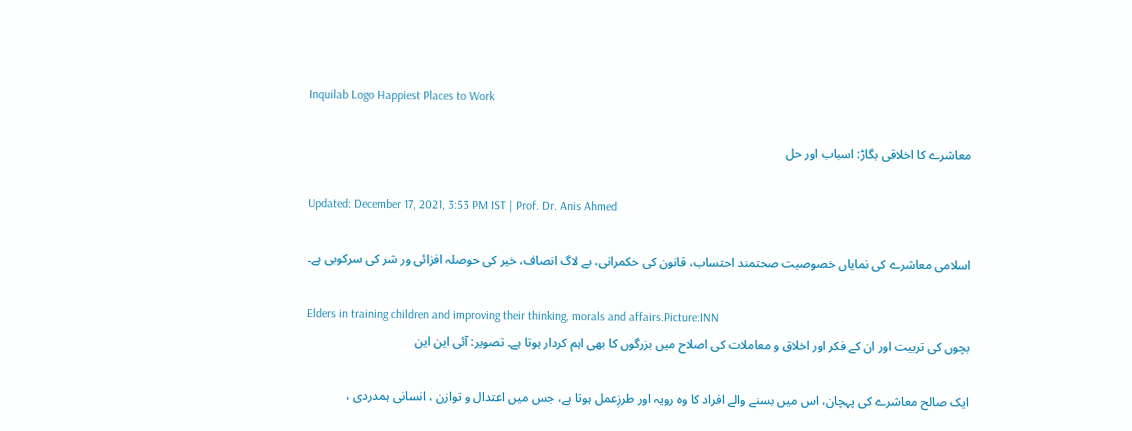Inquilab Logo Happiest Places to Work

معاشرے کا اخلاقی بگاڑ: اسباب اور حل

Updated: December 17, 2021, 3:53 PM IST | Prof. Dr. Anis Ahmed

اسلامی معاشرے کی نمایاں خصوصیت صحتمند احتساب، قانون کی حکمرانی، بے لاگ انصاف، خیر کی حوصلہ افزائی ور شر کی سرکوبی ہے۔

Elders in training children and improving their thinking, morals and affairs.Picture:INN
بچوں کی تربیت اور ان کے فکر اور اخلاق و معاملات کی اصلاح میں بزرگوں کا بھی اہم کردار ہوتا ہے۔ تصویر: آئی این این

ایک صالح معاشرے کی پہچان، اس میں بسنے والے افراد کا وہ رویہ اور طرزِعمل ہوتا ہے، جس میں اعتدال و توازن ، انسانی ہمدردی ،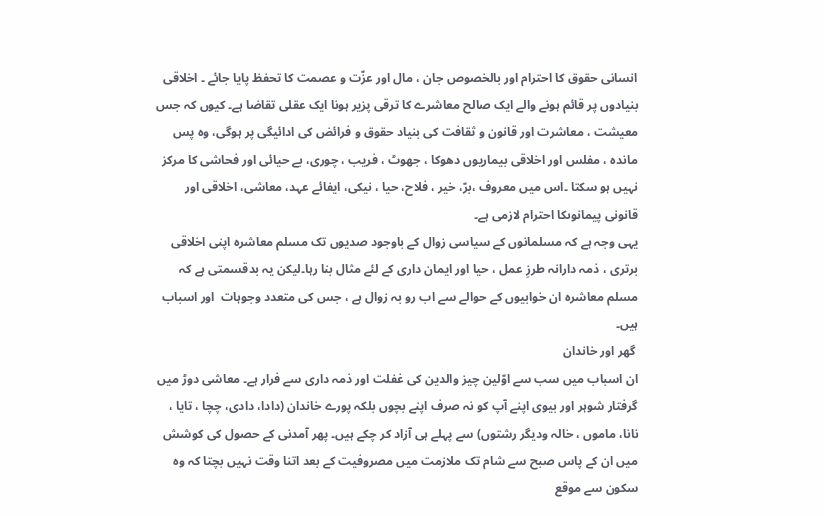انسانی حقوق کا احترام اور بالخصوص جان ، مال اور عزّت و عصمت کا تحفظ پایا جائے ۔ اخلاقی بنیادوں پر قائم ہونے والے ایک صالح معاشرے کا ترقی پزیر ہونا ایک عقلی تقاضا ہے۔ کیوں کہ جس معیشت ، معاشرت اور قانون و ثقافت کی بنیاد حقوق و فرائض کی ادائیگی پر ہوگی، وہ پس ماندہ ، مفلس اور اخلاقی بیماریوں دھوکا ، جھوٹ ، فریب ، چوری، بے حیائی اور فحاشی کا مرکز نہیں ہو سکتا ۔اس میں معروف ،برّ، خیر ، فلاح، حیا ، نیکی، ایفائے عہد، معاشی، اخلاقی اور قانونی پیمانوںکا احترام لازمی ہے۔
یہی وجہ ہے کہ مسلمانوں کے سیاسی زوال کے باوجود صدیوں تک مسلم معاشرہ اپنی اخلاقی برتری ، ذمہ دارانہ طرزِ عمل ، حیا اور ایمان داری کے لئے مثال بنا رہا۔لیکن یہ بدقسمتی ہے کہ مسلم معاشرہ ان خوابیوں کے حوالے سے اب رو بہ زوال ہے ، جس کی متعدد وجوہات  اور اسباب ہیں۔
 گھر اور خاندان
ان اسباب میں سب سے اوّلین چیز والدین کی غفلت اور ذمہ داری سے فرار ہے۔ معاشی دوڑ میں گرفتار شوہر اور بیوی اپنے آپ کو نہ صرف اپنے بچوں بلکہ پورے خاندان (دادا، دادی، چچا ، تایا ، نانا، ماموں ، خالہ ودیگر رشتوں) سے پہلے ہی آزاد کر چکے ہیں۔ پھر آمدنی کے حصول کی کوشش میں ان کے پاس صبح سے شام تک ملازمت میں مصروفیت کے بعد اتنا وقت نہیں بچتا کہ وہ سکون سے موقع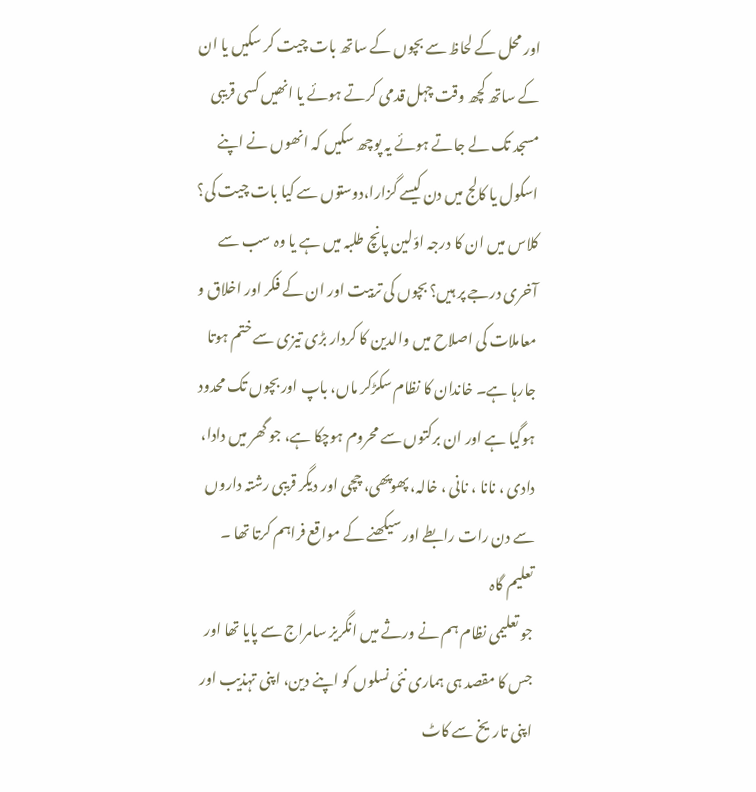اور محل کے لحاظ سے بچوں کے ساتھ بات چیت کر سکیں یا ان کے ساتھ کچھ وقت چہل قدمی کرتے ہوئے یا انھیں کسی قریبی مسجد تک لے جاتے ہوئے یہ پوچھ سکیں کہ انھوں نے اپنے اسکول یا کالج میں دن کیسے گزارا،دوستوں سے کیا بات چیت کی؟ کلاس میں ان کا درجہ اوّلین پانچ طلبہ میں ہے یا وہ سب سے آخری درجے پر ہیں؟ بچوں کی تربیت اور ان کے فکر اور اخلاق و معاملات کی اصلاح میں والدین کا کردار بڑی تیزی سے ختم ہوتا جارہا ہے۔ خاندان کا نظام سکڑکر ماں، باپ اور بچوں تک محدود ہوگیا ہے اور ان برکتوں سے محروم ہوچکا ہے، جو گھر میں دادا، دادی ، نانا ، نانی ، خالہ، پھوپھی، چچی اور دیگر قریبی رشتہ داروں سے دن رات رابطے اور سیکھنے کے مواقع فراہم کرتا تھا ۔
تعلیم گاہ
جو تعلیمی نظام ہم نے ورثے میں انگریز سامراج سے پایا تھا اور جس کا مقصد ہی ہماری نئی نسلوں کو اپنے دین، اپنی تہذیب اور اپنی تاریخ سے کاٹ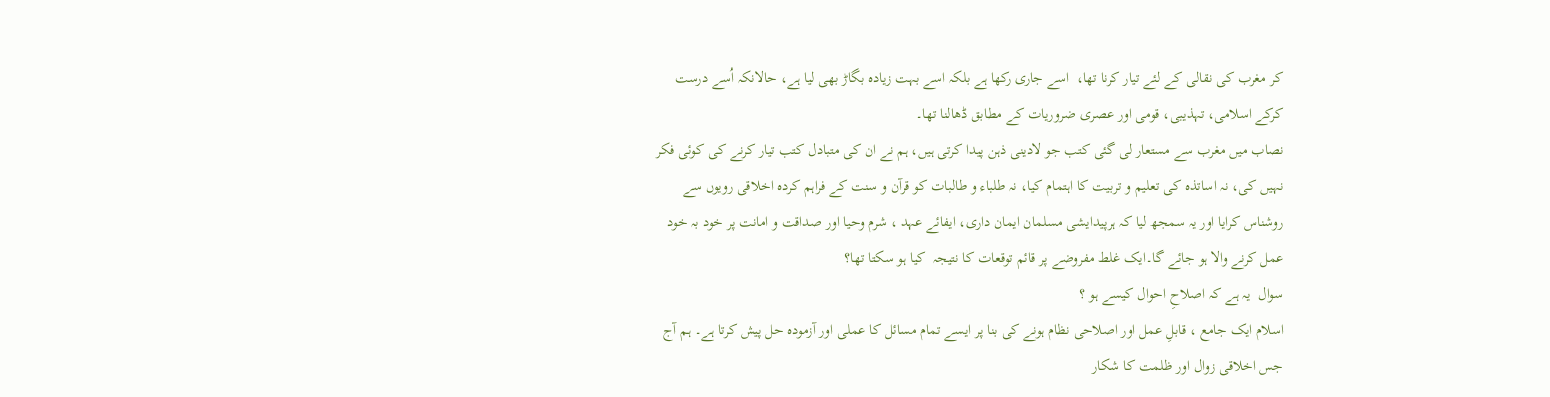کر مغرب کی نقالی کے لئے تیار کرنا تھا،  اسے جاری رکھا ہے بلکہ اسے بہت زیادہ بگاڑ بھی لیا ہے، حالانکہ اُسے درست کرکے اسلامی، تہذیبی، قومی اور عصری ضروریات کے مطابق ڈھالنا تھا۔
نصاب میں مغرب سے مستعار لی گئی کتب جو لادینی ذہن پیدا کرتی ہیں، ہم نے ان کی متبادل کتب تیار کرنے کی کوئی فکر نہیں کی، نہ اساتذہ کی تعلیم و تربیت کا اہتمام کیا، نہ طلباء و طالبات کو قرآن و سنت کے فراہم کردہ اخلاقی رویوں سے روشناس کرایا اور یہ سمجھ لیا کہ ہرپیدایشی مسلمان ایمان داری، ایفائے عہد ، شرم وحیا اور صداقت و امانت پر خود بہ خود عمل کرنے والا ہو جائے گا۔ایک غلط مفروضے پر قائم توقعات کا نتیجہ  کیا ہو سکتا تھا؟
سوال  یہ ہے کہ اصلاحِ احوال کیسے ہو ؟
اسلام ایک جامع ، قابلِ عمل اور اصلاحی نظام ہونے کی بنا پر ایسے تمام مسائل کا عملی اور آزمودہ حل پیش کرتا ہے۔ ہم آج جس اخلاقی زوال اور ظلمت کا شکار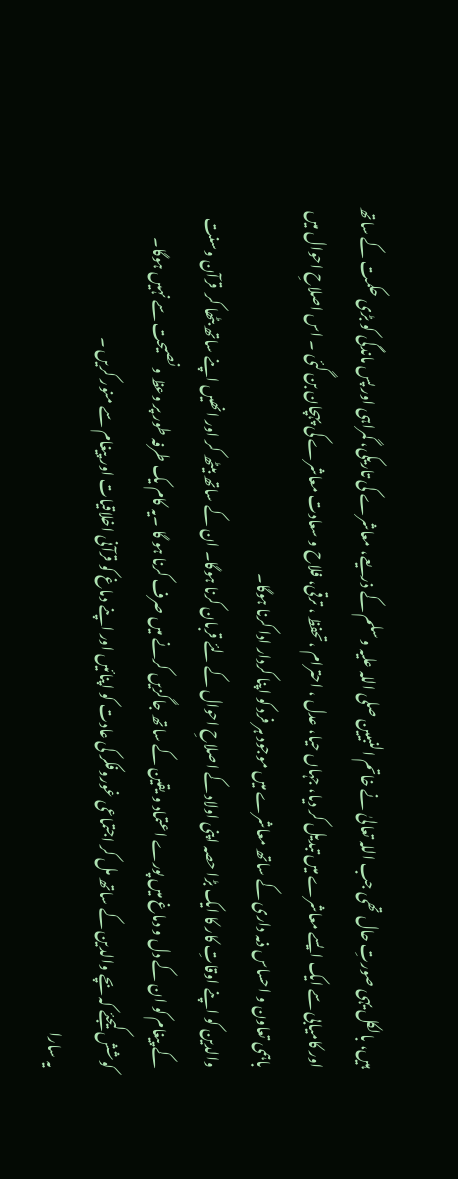ہیں، بالکل یہی صورتِ حال تھی جب اللہ تعالیٰ نے خاتم النبیین صلی اللہ علیہ وسلم کے ذریعے، معاشرے کی تاریکی، گمراہی اور پس ماندگی کو بڑی حکمت کے ساتھ اور کامیابی سے ایک ایسے معاشرے میں تبدیل کر دیا، جہاں حیا، عدل ، احترام ،تحفظ ، ترقی، فلاح و سعادت معاشرے کی پہچان بن گئی ۔ اس اصلاحِ احوال میں باہمی تعاون و احساس ذمہ داری کے ساتھ معاشرے میں موجود ہر فرد کو اپنا کردار ادا کرنا ہوگا۔
والدین کو اپنے اوقاتِ کار کا ایک بڑا حصہ اپنی اولاد کے اصلاحِ احوال کے لئے قربان کرنا ہوگا۔ ان کے ساتھ بیٹھ کر اور انھیں اپنے ساتھ بٹھا کر  قرآن وسنت کے پیغام کو ان کے دل و دماغ میں پورے اعتماد و یقین کے ساتھ جاگزیں کرنے میں صرف کرنا ہو گا ۔یہ کام یک طرفہ طور پر وعظ و نصیحت سے نہیں ہوگا۔ کوشش کیجئے کہ بچے والدین کے ساتھ مل کر اجتماعی غوروفکر کی عادت کو اپنائیں اور اپنے دماغ کو قرآنی اخلاقیات اور پیغام سے منور کریں ۔
یہ سارا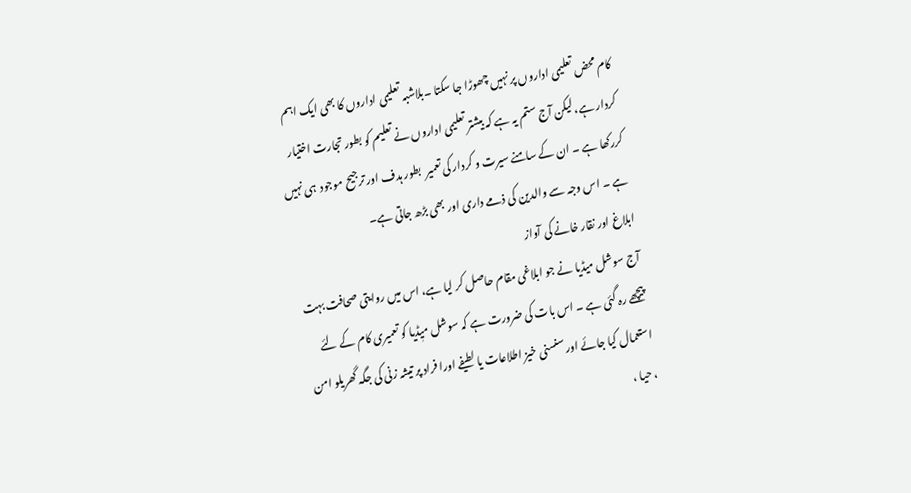کام محض تعلیمی اداروں پر نہیں چھوڑا جا سکتا ۔بلاشبہ تعلیمی اداروں کا بھی ایک اہم کردار ہے، لیکن آج ستم یہ ہے کہ بیشتر تعلیمی اداروں نے تعلیم کو بطور تجارت اختیار کررکھا ہے ۔ ان کے سامنے سیرت و کردار کی تعمیر  بطور ہدف اور ترجیح موجود  ہی نہیں ہے ۔ اس وجہ سے والدین کی ذمے داری اور بھی بڑھ جاتی ہے۔
ابلاغ اور نقار خانے کی آواز
آج سوشل میڈیا نے جو ابلاغی مقام حاصل کر لیا ہے، اس میں روایتی صحافت بہت پیچھے رہ گئی ہے ۔ اس بات کی ضرورت ہے کہ سوشل میٖڈیا کو تعمیری کام کے لئے استعمال کیا جائے اور سنسنی خیز اطلاعات یا لطیفے اورا فراد پر تیشہ زنی کی جگہ گھریلو امن ، حیا ،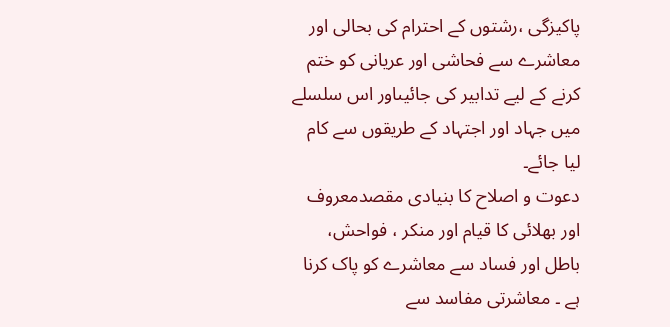پاکیزگی ،رشتوں کے احترام کی بحالی اور معاشرے سے فحاشی اور عریانی کو ختم کرنے کے لیے تدابیر کی جائیںاور اس سلسلے میں جہاد اور اجتہاد کے طریقوں سے کام لیا جائے۔
دعوت و اصلاح کا بنیادی مقصدمعروف اور بھلائی کا قیام اور منکر ، فواحش، باطل اور فساد سے معاشرے کو پاک کرنا ہے ۔ معاشرتی مفاسد سے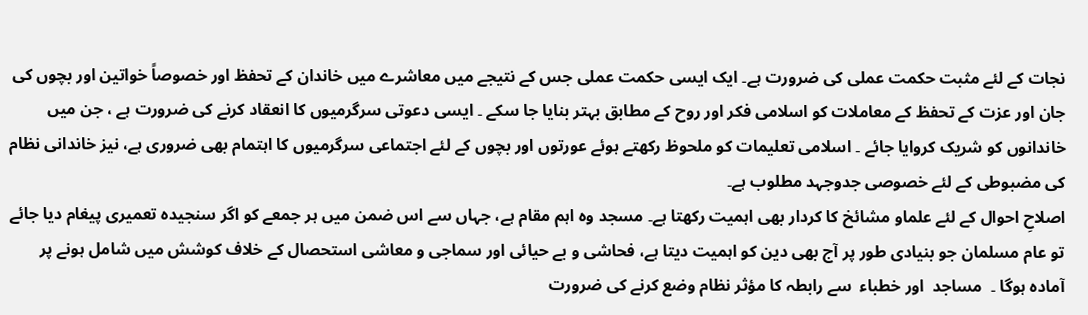نجات کے لئے مثبت حکمت عملی کی ضرورت ہے۔ ایک ایسی حکمت عملی جس کے نتیجے میں معاشرے میں خاندان کے تحفظ اور خصوصاً خواتین اور بچوں کی جان اور عزت کے تحفظ کے معاملات کو اسلامی فکر اور روح کے مطابق بہتر بنایا جا سکے ۔ ایسی دعوتی سرگرمیوں کا انعقاد کرنے کی ضرورت ہے ، جن میں خاندانوں کو شریک کروایا جائے ۔ اسلامی تعلیمات کو ملحوظ رکھتے ہوئے عورتوں اور بچوں کے لئے اجتماعی سرگرمیوں کا اہتمام بھی ضروری ہے، نیز خاندانی نظام کی مضبوطی کے لئے خصوصی جدوجہد مطلوب ہے۔
اصلاحِ احوال کے لئے علماو مشائخ کا کردار بھی اہمیت رکھتا ہے۔ مسجد وہ اہم مقام ہے، جہاں سے اس ضمن میں ہر جمعے کو اگر سنجیدہ تعمیری پیغام دیا جائے تو عام مسلمان جو بنیادی طور پر آج بھی دین کو اہمیت دیتا ہے، فحاشی و بے حیائی اور سماجی و معاشی استحصال کے خلاف کوشش میں شامل ہونے پر آمادہ ہوگا ۔  مساجد  اور خطباء  سے رابطہ کا مؤثر نظام وضع کرنے کی ضرورت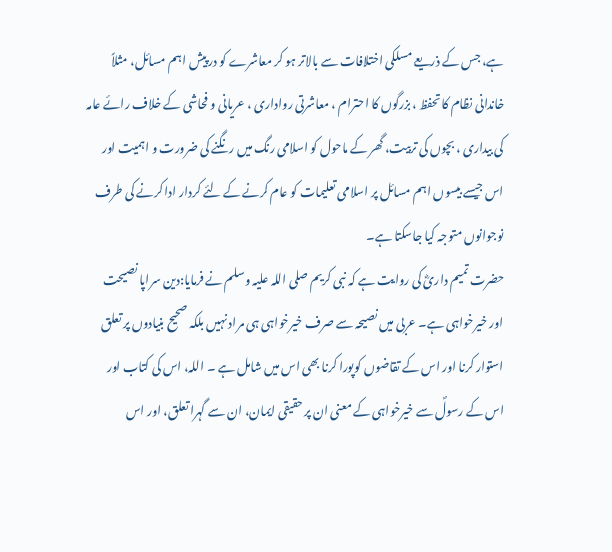ہے، جس کے ذریعے مسلکی اختلافات سے بالاتر ہو کر معاشرے کو درپیش اہم مسائل، مثلاً خاندانی نظام کا تحفظ ، بزرگوں کا احترام ، معاشرتی رواداری ، عریانی و فحاشی کے خلاف رائے عامہ کی بیداری ، بچوں کی تربیت، گھر کے ماحول کو اسلامی رنگ میں رنگنے کی ضرورت و اہمیت اور اس جیسے بیسوں اہم مسائل پر اسلامی تعلیمات کو عام کرنے کے لئے کردار ادا کرنے کی طرف  نوجوانوں متوجہ کیا جاسکتا ہے۔
حضرت تمیم داریؓ کی روایت ہے کہ نبی کریم صلی اللہ علیہ وسلم نے فرمایا:دین سراپا نصیحت اور خیرخواہی ہے۔ عربی میں نصیحہ سے صرف خیرخواہی ہی مراد نہیں بلکہ صحیح بنیادوں پر تعلق استوار کرنا اور اس کے تقاضوں کوپورا کرنا بھی اس میں شامل ہے ۔ اللہ، اس کی کتاب اور اس کے رسولؐ سے خیرخواہی کے معنی ان پر حقیقی ایمان، ان سے گہرا تعلق، اور اس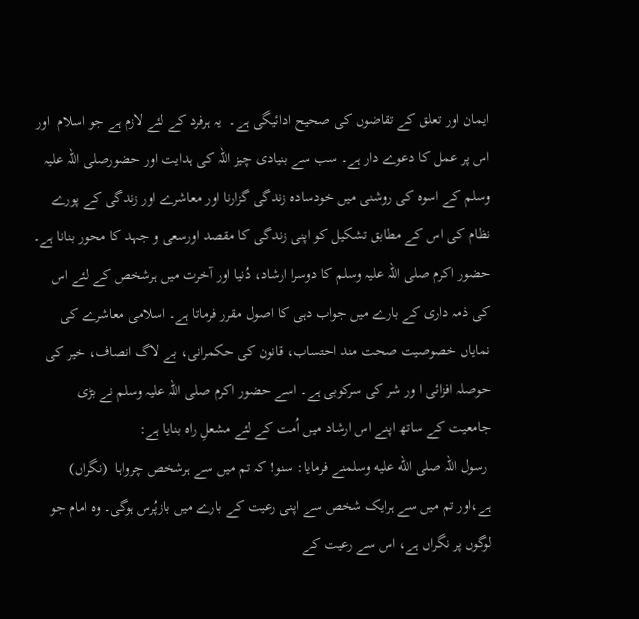ایمان اور تعلق کے تقاضوں کی صحیح ادائیگی ہے۔  یہ ہرفرد کے لئے لازم ہے جو اسلام  اور اس پر عمل کا دعوے دار ہے۔ سب سے بنیادی چیز اللہ کی ہدایت اور حضورصلی اللہ علیہ وسلم کے اسوہ کی روشنی میں خودسادہ زندگی گزارنا اور معاشرے اور زندگی کے پورے نظام کی اس کے مطابق تشکیل کو اپنی زندگی کا مقصد اورسعی و جہد کا محور بنانا ہے۔
حضور اکرم صلی اللہ علیہ وسلم کا دوسرا ارشاد، دُنیا اور آخرت میں ہرشخص کے لئے اس کی ذمہ داری کے بارے میں جواب دہی کا اصول مقرر فرماتا ہے۔ اسلامی معاشرے کی نمایاں خصوصیت صحت مند احتساب، قانون کی حکمرانی، بے لاگ انصاف، خیر کی حوصلہ افزائی ا ور شر کی سرکوبی ہے۔ اسے حضور اکرم صلی اللہ علیہ وسلم نے بڑی جامعیت کے ساتھ اپنے اس ارشاد میں اُمت کے لئے مشعلِ راہ بنایا ہے:
 رسول اللہ صلى الله عليه وسلمنے فرمایا: سنو! کہ تم میں سے ہرشخص چرواہا  (نگراں) ہے،اور تم میں سے ہرایک شخص سے اپنی رعیت کے بارے میں بازپُرس ہوگی۔ وہ امام جو لوگوں پر نگراں ہے، اس سے رعیت کے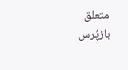متعلق بازپُرس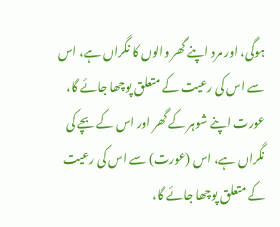ہوگی، اور مرد اپنے گھر والوں کا نگراں ہے، اس سے اس کی رعیت کے متعلق پوچھا جائے گا، عورت اپنے شوہر کے گھر اور اس کے بچے کی نگراں ہے، اس (عورت) سے اس کی رعیت کے متعلق پوچھا جائے گا،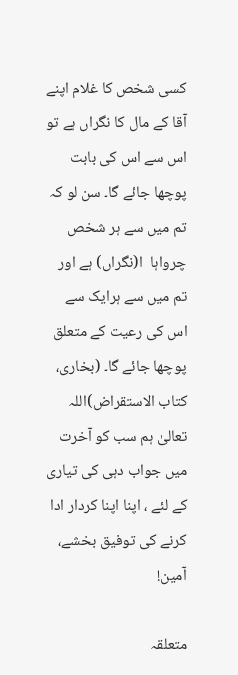کسی شخص کا غلام اپنے آقا کے مال کا نگراں ہے تو اس سے اس کی بابت پوچھا جائے گا۔ سن لو کہ تم میں سے ہر شخص چرواہا  ا(نگراں) ہے اور تم میں سے ہرایک سے اس کی رعیت کے متعلق پوچھا جائے گا۔ (بخاری، کتاب الاستقراض)اللہ تعالیٰ ہم سب کو آخرت میں جواب دہی کی تیاری کے لئے ، اپنا اپنا کردار ادا کرنے کی توفیق بخشے، آمین!

متعلقہ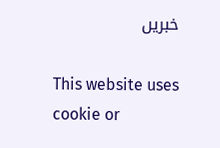خبریں

This website uses cookie or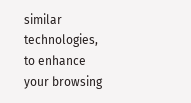similar technologies, to enhance your browsing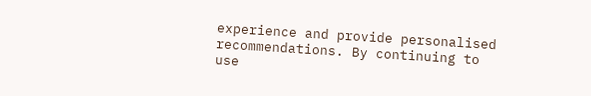experience and provide personalised recommendations. By continuing to use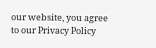our website, you agree to our Privacy Policy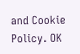and Cookie Policy. OK